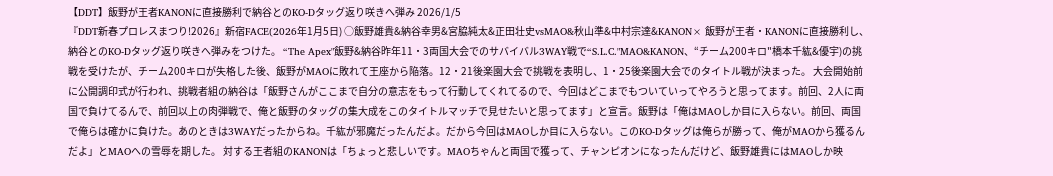【DDT】飯野が王者KANONに直接勝利で納谷とのKO-Dタッグ返り咲きへ弾み 2026/1/5
『DDT新春プロレスまつり!2026』新宿FACE(2026年1月5日) ○飯野雄貴&納谷幸男&宮脇純太&正田壮史vsMAO&秋山準&中村宗達&KANON× 飯野が王者・KANONに直接勝利し、納谷とのKO-Dタッグ返り咲きへ弾みをつけた。 “The Apex"飯野&納谷昨年11・3両国大会でのサバイバル3WAY戦で“S.L.C."MAO&KANON、“チーム200キロ"橋本千紘&優宇)の挑戦を受けたが、チーム200キロが失格した後、飯野がMAOに敗れて王座から陥落。12・21後楽園大会で挑戦を表明し、1・25後楽園大会でのタイトル戦が決まった。 大会開始前に公開調印式が行われ、挑戦者組の納谷は「飯野さんがここまで自分の意志をもって行動してくれてるので、今回はどこまでもついていってやろうと思ってます。前回、2人に両国で負けてるんで、前回以上の肉弾戦で、俺と飯野のタッグの集大成をこのタイトルマッチで見せたいと思ってます」と宣言。飯野は「俺はMAOしか目に入らない。前回、両国で俺らは確かに負けた。あのときは3WAYだったからね。千紘が邪魔だったんだよ。だから今回はMAOしか目に入らない。このKO-Dタッグは俺らが勝って、俺がMAOから獲るんだよ」とMAOへの雪辱を期した。 対する王者組のKANONは「ちょっと悲しいです。MAOちゃんと両国で獲って、チャンピオンになったんだけど、飯野雄貴にはMAOしか映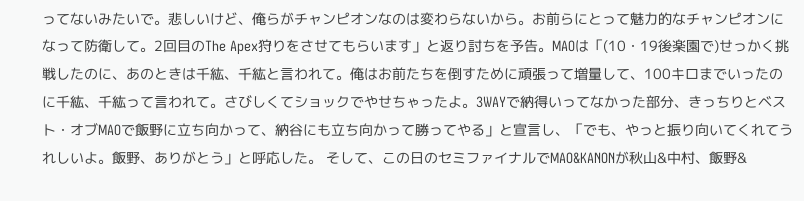ってないみたいで。悲しいけど、俺らがチャンピオンなのは変わらないから。お前らにとって魅力的なチャンピオンになって防衛して。2回目のThe Apex狩りをさせてもらいます」と返り討ちを予告。MAOは「(10・19後楽園で)せっかく挑戦したのに、あのときは千紘、千紘と言われて。俺はお前たちを倒すために頑張って増量して、100キロまでいったのに千紘、千紘って言われて。さびしくてショックでやせちゃったよ。3WAYで納得いってなかった部分、きっちりとベスト・オブMAOで飯野に立ち向かって、納谷にも立ち向かって勝ってやる」と宣言し、「でも、やっと振り向いてくれてうれしいよ。飯野、ありがとう」と呼応した。 そして、この日のセミファイナルでMAO&KANONが秋山&中村、飯野&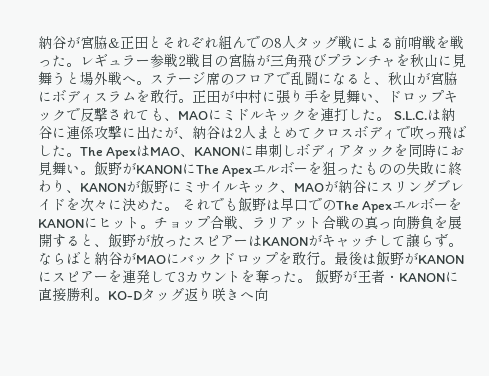納谷が宮脇&正田とそれぞれ組んでの8人タッグ戦による前哨戦を戦った。レギュラー参戦2戦目の宮脇が三角飛びプランチャを秋山に見舞うと場外戦へ。ステージ席のフロアで乱闘になると、秋山が宮脇にボディスラムを敢行。正田が中村に張り手を見舞い、ドロップキックで反撃されても、MAOにミドルキックを連打した。 S.L.C.は納谷に連係攻撃に出たが、納谷は2人まとめてクロスボディで吹っ飛ばした。The ApexはMAO、KANONに串刺しボディアタックを同時にお見舞い。飯野がKANONにThe Apexエルボーを狙ったものの失敗に終わり、KANONが飯野にミサイルキック、MAOが納谷にスリングブレイドを次々に決めた。 それでも飯野は早口でのThe ApexエルボーをKANONにヒット。チョップ合戦、ラリアット合戦の真っ向勝負を展開すると、飯野が放ったスピアーはKANONがキャッチして譲らず。ならばと納谷がMAOにバックドロップを敢行。最後は飯野がKANONにスピアーを連発して3カウントを奪った。 飯野が王者・KANONに直接勝利。KO-Dタッグ返り咲きへ向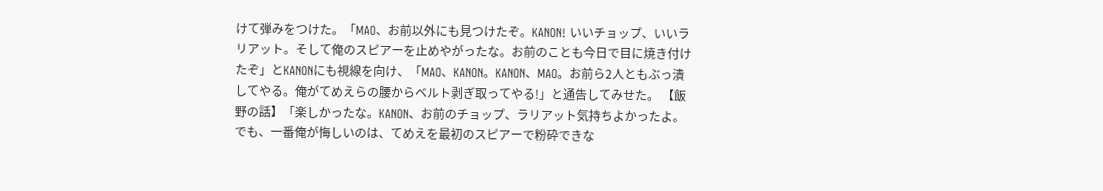けて弾みをつけた。「MAO、お前以外にも見つけたぞ。KANON! いいチョップ、いいラリアット。そして俺のスピアーを止めやがったな。お前のことも今日で目に焼き付けたぞ」とKANONにも視線を向け、「MAO、KANON。KANON、MAO。お前ら2人ともぶっ潰してやる。俺がてめえらの腰からベルト剥ぎ取ってやる!」と通告してみせた。 【飯野の話】「楽しかったな。KANON、お前のチョップ、ラリアット気持ちよかったよ。でも、一番俺が悔しいのは、てめえを最初のスピアーで粉砕できな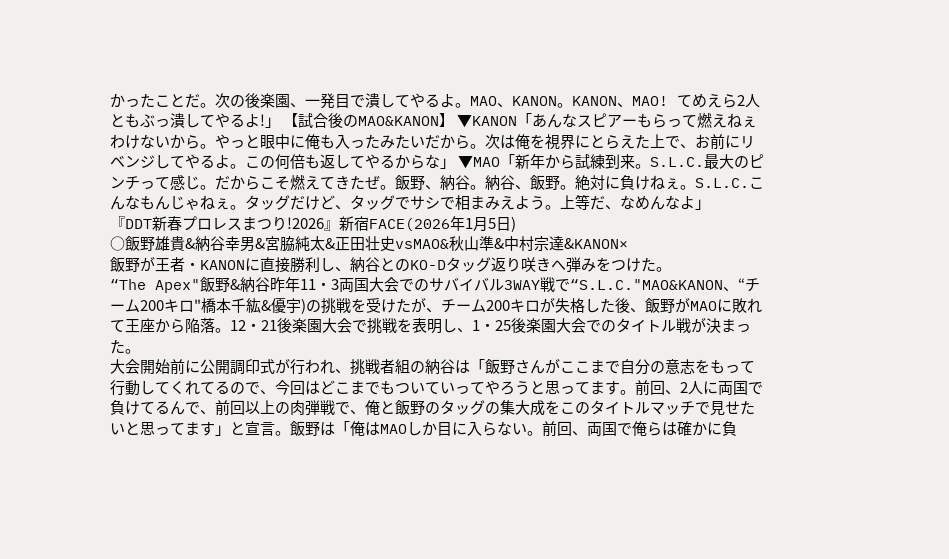かったことだ。次の後楽園、一発目で潰してやるよ。MAO、KANON。KANON、MAO! てめえら2人ともぶっ潰してやるよ!」 【試合後のMAO&KANON】 ▼KANON「あんなスピアーもらって燃えねぇわけないから。やっと眼中に俺も入ったみたいだから。次は俺を視界にとらえた上で、お前にリベンジしてやるよ。この何倍も返してやるからな」 ▼MAO「新年から試練到来。S.L.C.最大のピンチって感じ。だからこそ燃えてきたぜ。飯野、納谷。納谷、飯野。絶対に負けねぇ。S.L.C.こんなもんじゃねぇ。タッグだけど、タッグでサシで相まみえよう。上等だ、なめんなよ」
『DDT新春プロレスまつり!2026』新宿FACE(2026年1月5日)
○飯野雄貴&納谷幸男&宮脇純太&正田壮史vsMAO&秋山準&中村宗達&KANON×
飯野が王者・KANONに直接勝利し、納谷とのKO-Dタッグ返り咲きへ弾みをつけた。
“The Apex"飯野&納谷昨年11・3両国大会でのサバイバル3WAY戦で“S.L.C."MAO&KANON、“チーム200キロ"橋本千紘&優宇)の挑戦を受けたが、チーム200キロが失格した後、飯野がMAOに敗れて王座から陥落。12・21後楽園大会で挑戦を表明し、1・25後楽園大会でのタイトル戦が決まった。
大会開始前に公開調印式が行われ、挑戦者組の納谷は「飯野さんがここまで自分の意志をもって行動してくれてるので、今回はどこまでもついていってやろうと思ってます。前回、2人に両国で負けてるんで、前回以上の肉弾戦で、俺と飯野のタッグの集大成をこのタイトルマッチで見せたいと思ってます」と宣言。飯野は「俺はMAOしか目に入らない。前回、両国で俺らは確かに負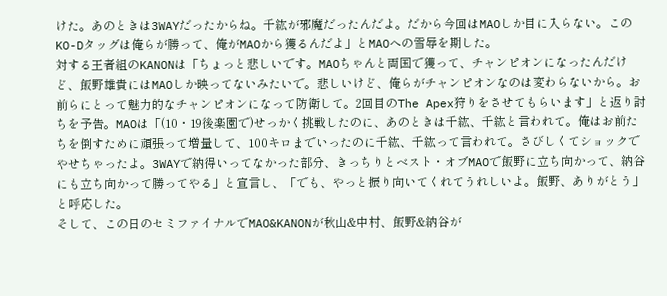けた。あのときは3WAYだったからね。千紘が邪魔だったんだよ。だから今回はMAOしか目に入らない。このKO-Dタッグは俺らが勝って、俺がMAOから獲るんだよ」とMAOへの雪辱を期した。
対する王者組のKANONは「ちょっと悲しいです。MAOちゃんと両国で獲って、チャンピオンになったんだけど、飯野雄貴にはMAOしか映ってないみたいで。悲しいけど、俺らがチャンピオンなのは変わらないから。お前らにとって魅力的なチャンピオンになって防衛して。2回目のThe Apex狩りをさせてもらいます」と返り討ちを予告。MAOは「(10・19後楽園で)せっかく挑戦したのに、あのときは千紘、千紘と言われて。俺はお前たちを倒すために頑張って増量して、100キロまでいったのに千紘、千紘って言われて。さびしくてショックでやせちゃったよ。3WAYで納得いってなかった部分、きっちりとベスト・オブMAOで飯野に立ち向かって、納谷にも立ち向かって勝ってやる」と宣言し、「でも、やっと振り向いてくれてうれしいよ。飯野、ありがとう」と呼応した。
そして、この日のセミファイナルでMAO&KANONが秋山&中村、飯野&納谷が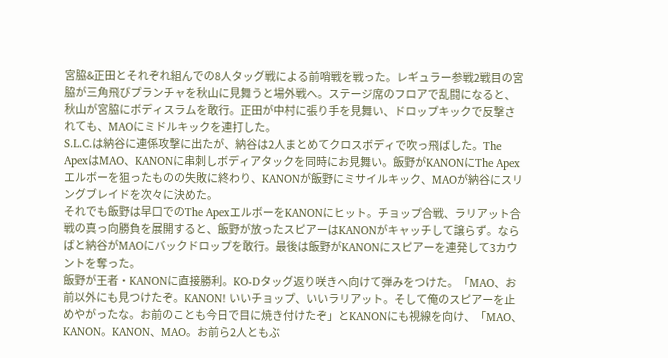宮脇&正田とそれぞれ組んでの8人タッグ戦による前哨戦を戦った。レギュラー参戦2戦目の宮脇が三角飛びプランチャを秋山に見舞うと場外戦へ。ステージ席のフロアで乱闘になると、秋山が宮脇にボディスラムを敢行。正田が中村に張り手を見舞い、ドロップキックで反撃されても、MAOにミドルキックを連打した。
S.L.C.は納谷に連係攻撃に出たが、納谷は2人まとめてクロスボディで吹っ飛ばした。The ApexはMAO、KANONに串刺しボディアタックを同時にお見舞い。飯野がKANONにThe Apexエルボーを狙ったものの失敗に終わり、KANONが飯野にミサイルキック、MAOが納谷にスリングブレイドを次々に決めた。
それでも飯野は早口でのThe ApexエルボーをKANONにヒット。チョップ合戦、ラリアット合戦の真っ向勝負を展開すると、飯野が放ったスピアーはKANONがキャッチして譲らず。ならばと納谷がMAOにバックドロップを敢行。最後は飯野がKANONにスピアーを連発して3カウントを奪った。
飯野が王者・KANONに直接勝利。KO-Dタッグ返り咲きへ向けて弾みをつけた。「MAO、お前以外にも見つけたぞ。KANON! いいチョップ、いいラリアット。そして俺のスピアーを止めやがったな。お前のことも今日で目に焼き付けたぞ」とKANONにも視線を向け、「MAO、KANON。KANON、MAO。お前ら2人ともぶ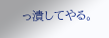っ潰してやる。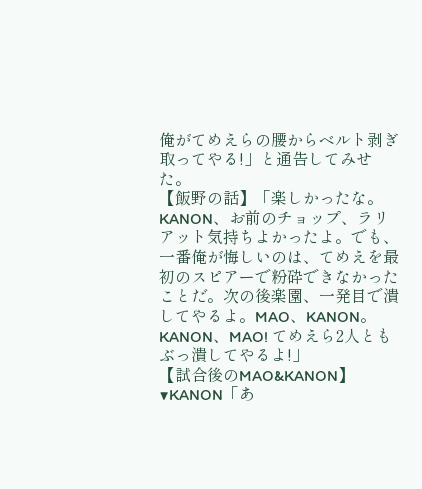俺がてめえらの腰からベルト剥ぎ取ってやる!」と通告してみせた。
【飯野の話】「楽しかったな。KANON、お前のチョップ、ラリアット気持ちよかったよ。でも、一番俺が悔しいのは、てめえを最初のスピアーで粉砕できなかったことだ。次の後楽園、一発目で潰してやるよ。MAO、KANON。KANON、MAO! てめえら2人ともぶっ潰してやるよ!」
【試合後のMAO&KANON】
▼KANON「あ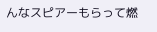んなスピアーもらって燃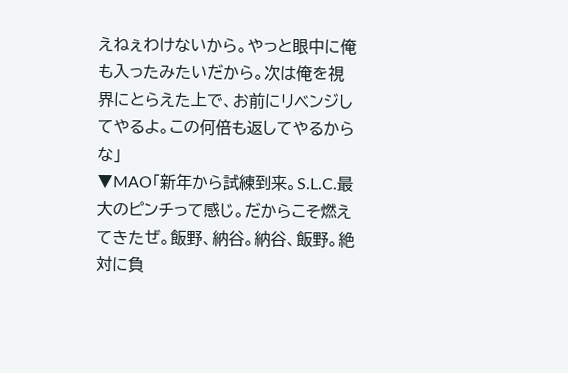えねぇわけないから。やっと眼中に俺も入ったみたいだから。次は俺を視界にとらえた上で、お前にリベンジしてやるよ。この何倍も返してやるからな」
▼MAO「新年から試練到来。S.L.C.最大のピンチって感じ。だからこそ燃えてきたぜ。飯野、納谷。納谷、飯野。絶対に負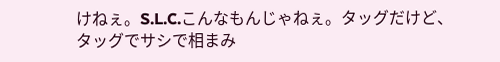けねぇ。S.L.C.こんなもんじゃねぇ。タッグだけど、タッグでサシで相まみ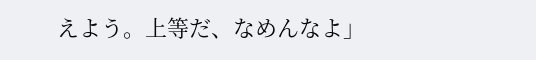えよう。上等だ、なめんなよ」